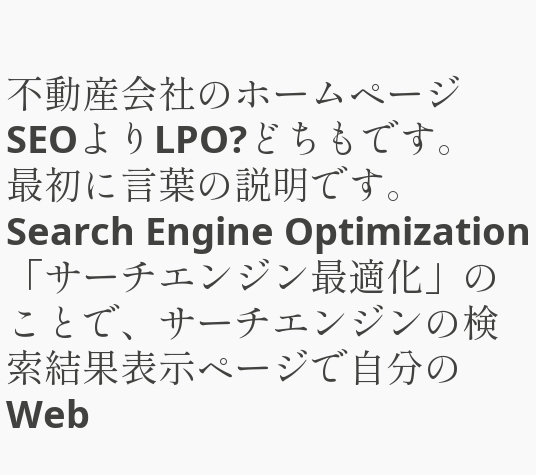不動産会社のホームページ SEOよりLPO?どちもです。
最初に言葉の説明です。
Search Engine Optimization
「サーチエンジン最適化」のことで、サーチエンジンの検索結果表示ページで自分のWeb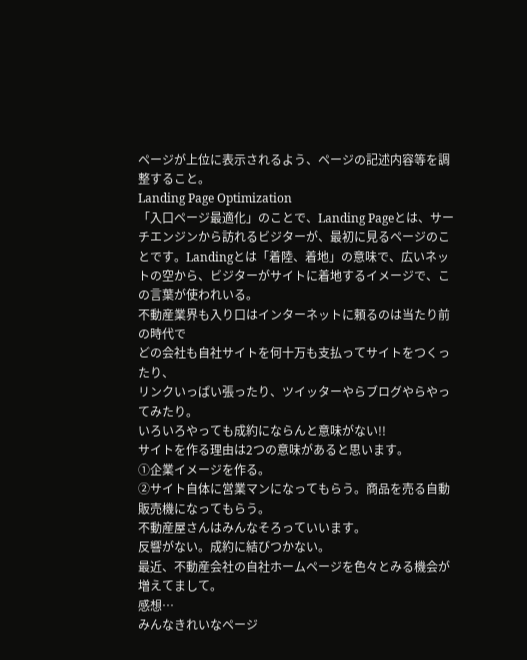ページが上位に表示されるよう、ページの記述内容等を調整すること。
Landing Page Optimization
「入口ページ最適化」のことで、Landing Pageとは、サーチエンジンから訪れるビジターが、最初に見るページのことです。Landingとは「着陸、着地」の意味で、広いネットの空から、ビジターがサイトに着地するイメージで、この言葉が使われいる。
不動産業界も入り口はインターネットに頼るのは当たり前の時代で
どの会社も自社サイトを何十万も支払ってサイトをつくったり、
リンクいっぱい張ったり、ツイッターやらブログやらやってみたり。
いろいろやっても成約にならんと意味がない!!
サイトを作る理由は2つの意味があると思います。
①企業イメージを作る。
②サイト自体に営業マンになってもらう。商品を売る自動販売機になってもらう。
不動産屋さんはみんなそろっていいます。
反響がない。成約に結びつかない。
最近、不動産会社の自社ホームページを色々とみる機会が増えてまして。
感想…
みんなきれいなページ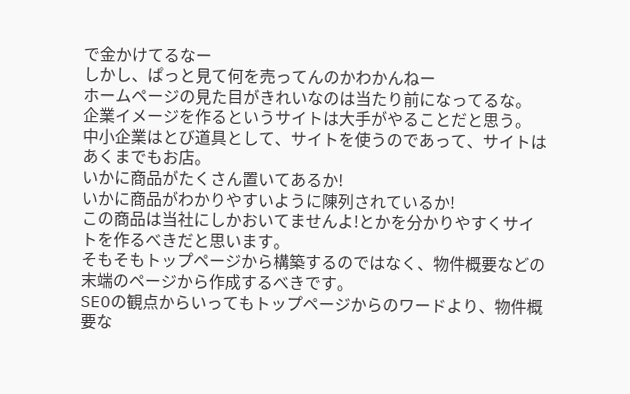で金かけてるなー
しかし、ぱっと見て何を売ってんのかわかんねー
ホームページの見た目がきれいなのは当たり前になってるな。
企業イメージを作るというサイトは大手がやることだと思う。
中小企業はとび道具として、サイトを使うのであって、サイトはあくまでもお店。
いかに商品がたくさん置いてあるか!
いかに商品がわかりやすいように陳列されているか!
この商品は当社にしかおいてませんよ!とかを分かりやすくサイトを作るべきだと思います。
そもそもトップページから構築するのではなく、物件概要などの末端のページから作成するべきです。
SEOの観点からいってもトップページからのワードより、物件概要な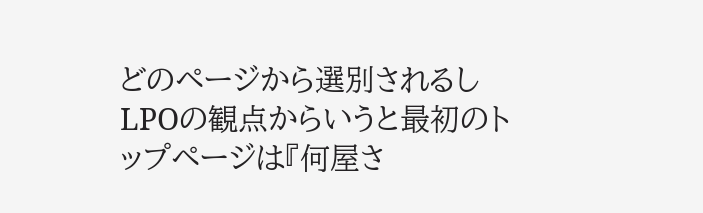どのページから選別されるし
LPOの観点からいうと最初のトップページは『何屋さ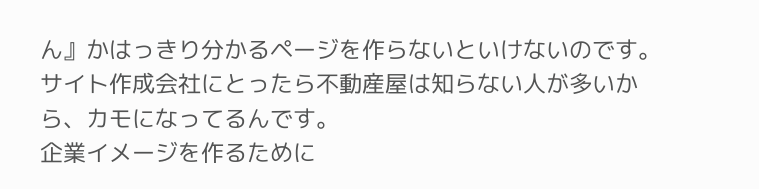ん』かはっきり分かるページを作らないといけないのです。
サイト作成会社にとったら不動産屋は知らない人が多いから、カモになってるんです。
企業イメージを作るために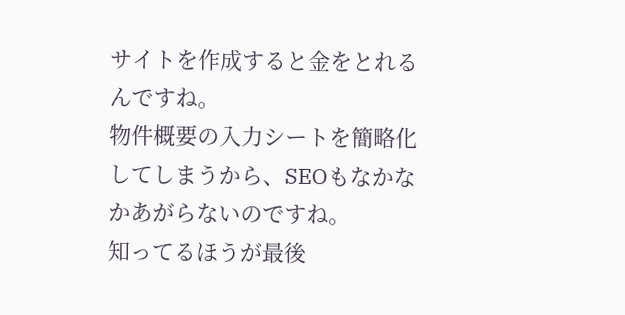サイトを作成すると金をとれるんですね。
物件概要の入力シートを簡略化してしまうから、SEOもなかなかあがらないのですね。
知ってるほうが最後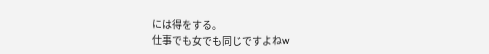には得をする。
仕事でも女でも同じですよねw